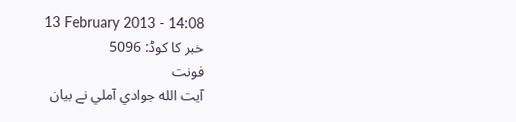13 February 2013 - 14:08
خبر کا کوڈ: 5096
فونت
آيت ‌الله جوادي آملي نے بيان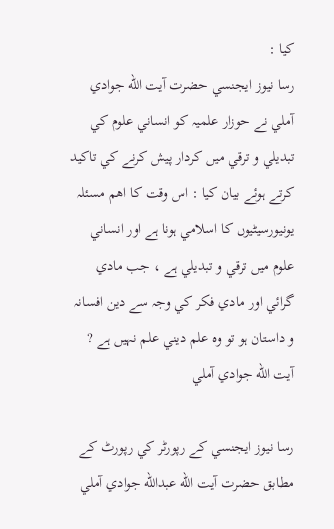کيا :
رسا نيوز ايجنسي حضرت آيت‌ الله جوادي آملي نے حوزار علميہ کو انساني علوم کي تبديلي و ترقي ميں کردار پيش کرنے کي تاکيد کرتے ہوئے بيان کيا : اس وقت کا اھم مسئلہ يونيورسيٹيوں کا اسلامي ہونا ہے اور انساني علوم ميں ترقي و تبديلي ہے ، جب مادي گرائي اور مادي فکر کي وجہ سے دين افسانہ و داستان ہو تو وہ علم ديني علم نہيں ہے ?
آيت ‌الله جوادي آملي

رسا نيوز ايجنسي کے رپورٹر کي رپورٹ کے مطابق حضرت آيت ‌الله عبدالله جوادي آملي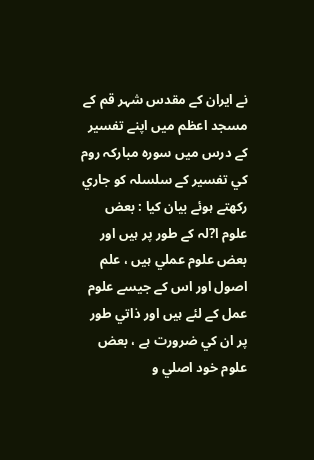نے ايران کے مقدس شہر قم کے مسجد اعظم ميں اپنے تفسير کے درس ميں سورہ مبارکہ روم کي تفسير کے سلسلہ کو جاري رکھتے ہوئے بيان کيا : بعض علوم ا?لہ کے طور پر ہيں اور بعض علوم عملي ہيں ، علم اصول اور اس کے جيسے علوم عمل کے لئے ہيں اور ذاتي طور پر ان کي ضرورت ہے ، بعض علوم خود اصلي و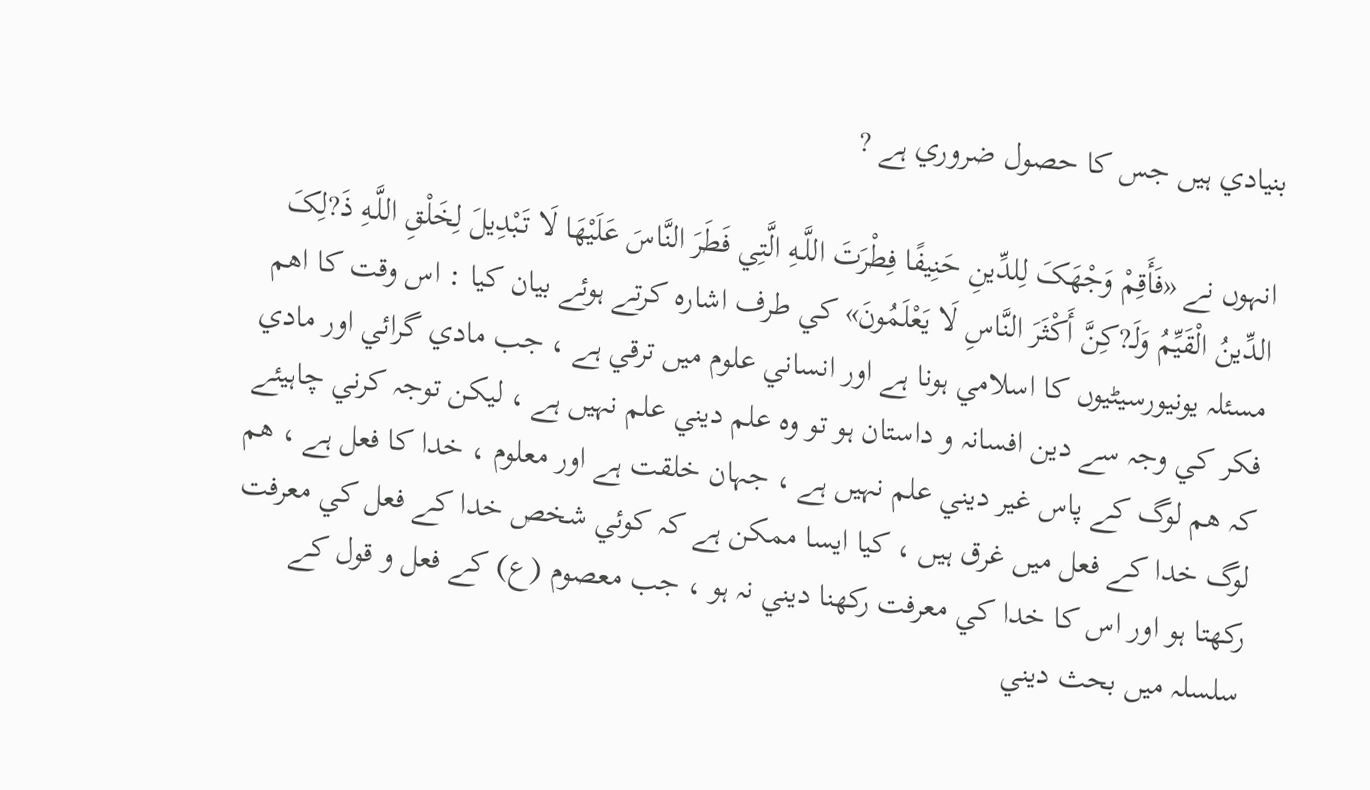بنيادي ہيں جس کا حصول ضروري ہے ?

انہوں نے «فَأَقِمْ وَجْهَکَ لِلدِّينِ حَنِيفًا فِطْرَتَ اللَّـهِ الَّتِي فَطَرَ النَّاسَ عَلَيْهَا لَا تَبْدِيلَ لِخَلْقِ اللَّـهِ ذَ?لِکَ الدِّينُ الْقَيِّمُ وَلَـ?کِنَّ أَکْثَرَ النَّاسِ لَا يَعْلَمُونَ» کي طرف اشارہ کرتے ہوئے بيان کيا : اس وقت کا اھم مسئلہ يونيورسيٹيوں کا اسلامي ہونا ہے اور انساني علوم ميں ترقي ہے ، جب مادي گرائي اور مادي فکر کي وجہ سے دين افسانہ و داستان ہو تو وہ علم ديني علم نہيں ہے ، ليکن توجہ کرني چاہيئے کہ ھم لوگ کے پاس غير ديني علم نہيں ہے ، جہان خلقت ہے اور معلوم ، خدا کا فعل ہے ، ھم لوگ خدا کے فعل ميں غرق ہيں ، کيا ايسا ممکن ہے کہ کوئي شخص خدا کے فعل کي معرفت رکھتا ہو اور اس کا خدا کي معرفت رکھنا ديني نہ ہو ، جب معصوم (ع) کے فعل و قول کے سلسلہ ميں بحث ديني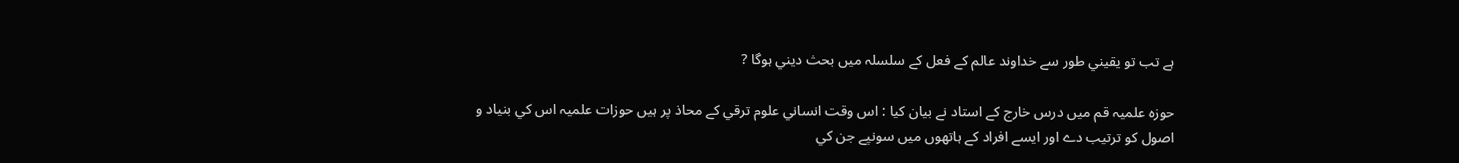ہے تب تو يقيني طور سے خداوند عالم کے فعل کے سلسلہ ميں بحث ديني ہوگا ?

حوزہ علميہ قم ميں درس خارج کے استاد نے بيان کيا : اس وقت انساني علوم ترقي کے محاذ پر ہيں حوزات علميہ اس کي بنياد و اصول کو ترتيب دے اور ايسے افراد کے ہاتھوں ميں سونپے جن کي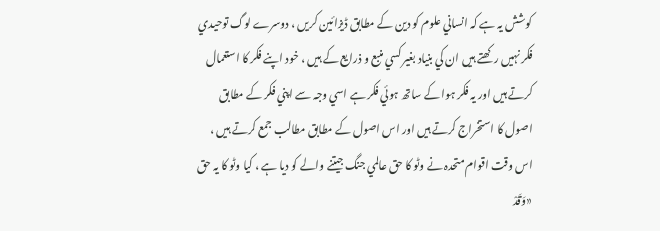کوشش يہ ہے کہ انساني علوم کو دين کے مطابق ڈيزائين کريں ، دوسرے لوگ توحيدي فکر نہيں رکھتے ہيں ان کي بنياد بغير کسي منبع و ذرايع کے ہيں ، خود اپنے فکر کا استعمال کرتے ہيں اور يہ فکر ہوا کے ساتھ ہوئي فکر ہے اسي وجہ سے اپني فکر کے مطابق اصول کا استخراج کرتے ہيں اور اس اصول کے مطابق مطالب جمع کرتے ہيں ، اس وقت اقوام متحدہ نے وٹو کا حق عالمي جنگ جيتنے والے کو ديا ہے ، کيا وٹو کا يہ حق «وَقَدْ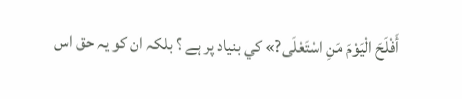أَفْلَحَ الْيَوْمَ مَنِ اسْتَعْلَى?» کي بنياد پر ہے ؟ بلکہ ان کو يہ حق اس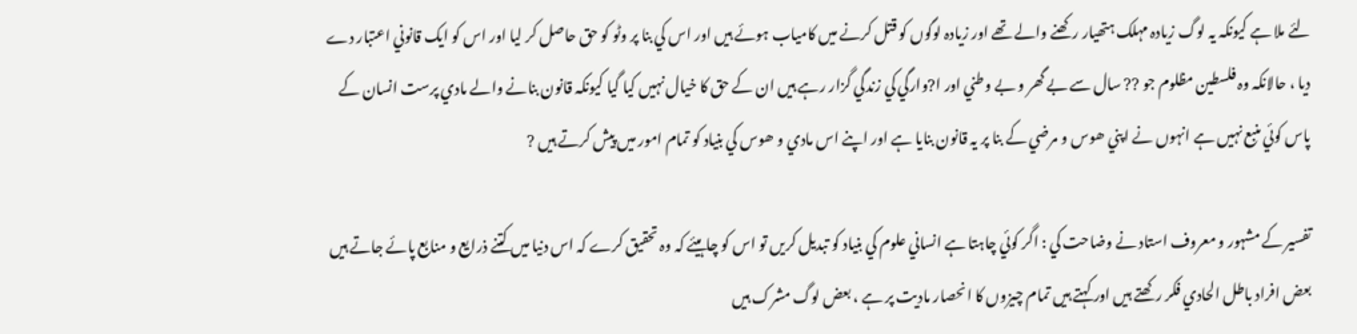لئے ملا ہے کيونکہ يہ لوگ زيادہ مہلک ہتھيار رکھنے والے تھے اور زيادہ لوگوں کو قتل کرنے ميں کامياب ہوئے ہيں اور اس کي بنا پر وٹو کو حق حاصل کر ليا اور اس کو ايک قانوني اعتبار دے ديا ، حالانکہ وہ فلسطين مظلوم جو ?? سال سے بے گھر و بے وطني اور ا?وارگي کي زندگي گزار رہے ہيں ان کے حق کا خيال نہيں کيا گيا کيونکہ قانون بنانے والے مادي پرست انسان کے پاس کوئي منبع نہيں ہے انہوں نے اپني ھوس و مرضي کے بنا پر يہ قانون بنايا ہے اور اپنے اس مادي و ھوس کي بنياد کو تمام امور ميں پيش کرتے ہيں ?

تفسير کے مشہور و معروف استاد نے وضاحت کي : اگر کوئي چاہتا ہے انساني علوم کي بنياد کو تبديل کريں تو اس کو چاہيئے کہ وہ تحقيق کرے کہ اس دنيا ميں کتنے ذرايع و منابع پائے جاتے ہيں بعض افراد باطل الحادي فکر رکھتے ہيں اور کہتے ہيں تمام چيزوں کا انحصار ماديت پر ہے ، بعض لوگ مشرک ہيں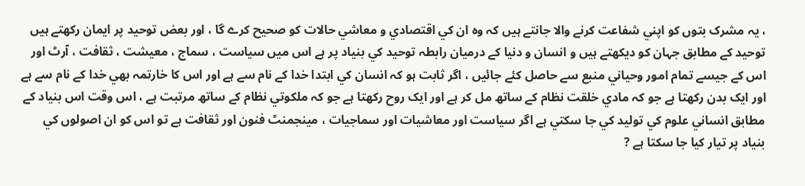، يہ مشرک بتوں کو اپني شفاعت کرنے والا جانتے ہيں کہ وہ ان کي اقتصادي و معاشي حالات کو صحيح کرے گا ، اور بعض توحيد پر ايمان رکھتے ہيں توحيد کے مطابق جہان کو ديکھتے ہيں و انسان و دنيا کے درميان رابطہ توحيد کي بنياد پر ہے اس ميں سياست ، سماج ، معيشت ، ثقافت ، آرٹ اور اس کے جيسے تمام امور وحياني منبع سے حاصل کئے جائيں ، اگر ثابت ہو کہ انسان کي ابتدا خدا کے نام سے ہے اور اس کا خارتمہ بھي خدا کے نام سے ہے اور ايک بدن رکھتا ہے جو کہ مادي خلقت نظام کے ساتھ مل کر ہے اور ايک روح رکھتا ہے جو کہ ملکوتي نظام کے ساتھ مرتبت ہے ، اس وقت اس بنياد کے مطابق انساني علوم کي توليد کي جا سکتي ہے اگر سياست اور معاشيات اور سماجيات ، مينجمنٹ فنون اور ثقافت ہے تو اس کو ان اصولوں کي بنياد پر تيار کيا جا سکتا ہے ?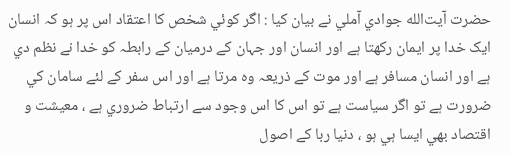حضرت آيت‌الله جوادي آملي نے بيان کيا : اگر کوئي شخص کا اعتقاد اس پر ہو کہ انسان ايک خدا پر ايمان رکھتا ہے اور انسان اور جہان کے درميان کے رابطہ کو خدا نے نظم دي ہے اور انسان مسافر ہے اور موت کے ذريعہ وہ مرتا ہے اور اس سفر کے لئے سامان کي ضرورت ہے تو اگر سياست ہے تو اس کا اس وجود سے ارتباط ضروري ہے ، معيشت و اقتصاد بھي ايسا ہي ہو ، دنيا ربا کے اصول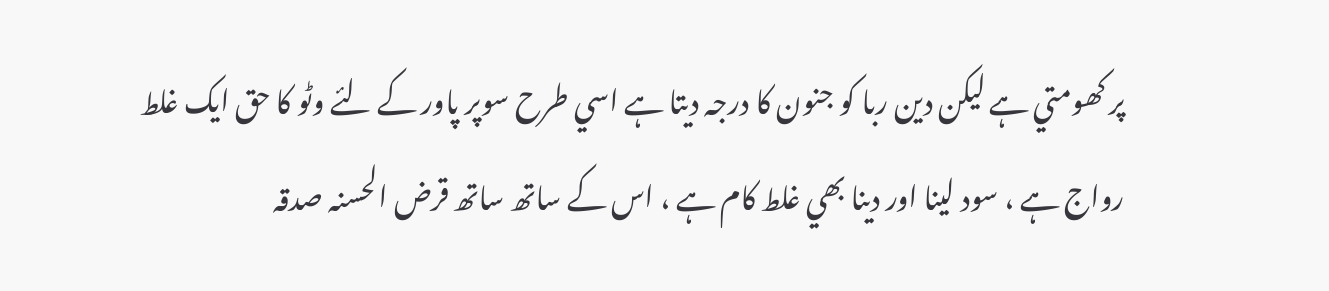پر کھومتي ہے ليکن دين ربا کو جنون کا درجہ ديتا ہے اسي طرح سوپر پاور کے لئے وٹو کا حق ايک غلط رواج ہے ، سود لينا اور دينا بھي غلط کام ہے ، اس کے ساتھ ساتھ قرض الحسنہ صدقہ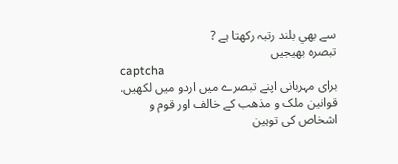سے بھي بلند رتبہ رکھتا ہے ?
تبصرہ بھیجیں
captcha
برای مہربانی اپنے تبصرے میں اردو میں لکھیں.
قوانین ملک و مذھب کے خالف اور قوم و اشخاص کی توہین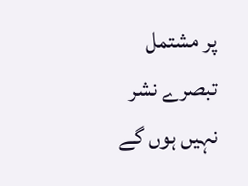پر مشتمل تبصرے نشر نہیں ہوں گے